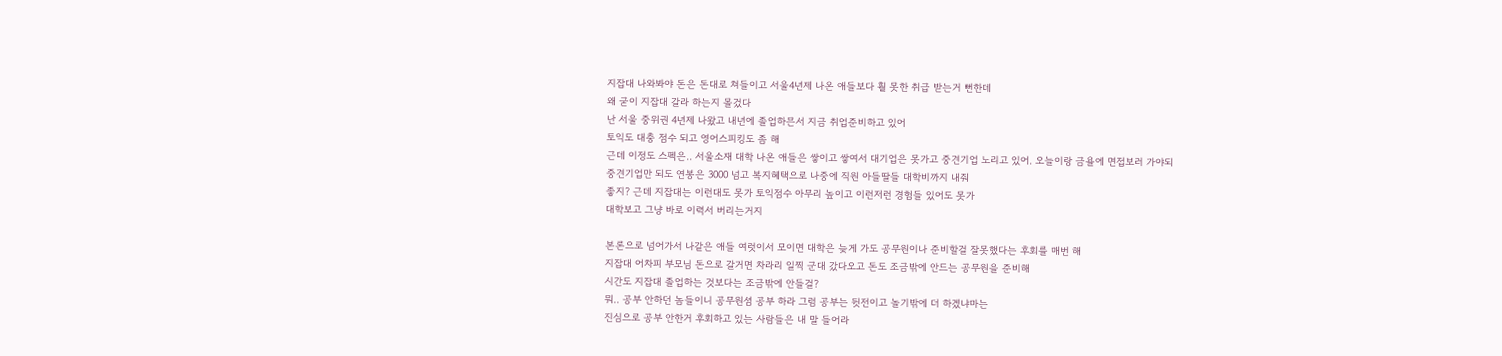지잡대 나와봐야 돈은 돈대로 쳐들이고 서울4년제 나온 애들보다 훨 못한 취급 받는거 뻔한데
왜 굳이 지잡대 갈라 하는지 몰겄다
난 서울 중위권 4년제 나왔고 내년에 졸업하믄서 지금 취업준비하고 있어
토익도 대충 점수 되고 영어스피킹도 좀 해
근데 이정도 스펙은.. 서울소재 대학 나온 애들은 쌓이고 쌓여서 대기업은 못가고 중견기업 노리고 있어. 오늘이랑 금욜에 면접보러 가야되
중견기업만 되도 연봉은 3000 넘고 복지혜택으로 나중에 직원 아들딸들 대학비까지 내줘
좋지? 근데 지잡대는 이런대도 못가 토익점수 아무리 높이고 이런저런 경험들 있어도 못가
대학보고 그냥 바로 이력서 버리는거지

본론으로 넘어가서 나같은 애들 여럿이서 모이면 대학은 늦게 가도 공무원이나 준비할걸 잘못했다는 후회를 매번 해
지잡대 어차피 부모님 돈으로 갈거면 차라리 일찍 군대 갔다오고 돈도 조금밖에 안드는 공무원을 준비해
시간도 지잡대 졸업하는 것보다는 조금밖에 안들걸?
뭐.. 공부 안하던 놈들이니 공무원셤 공부 하라 그럼 공부는 뒷전이고 놀기밖에 더 하겠냐마는
진심으로 공부 안한거 후회하고 있는 사람들은 내 말 들어라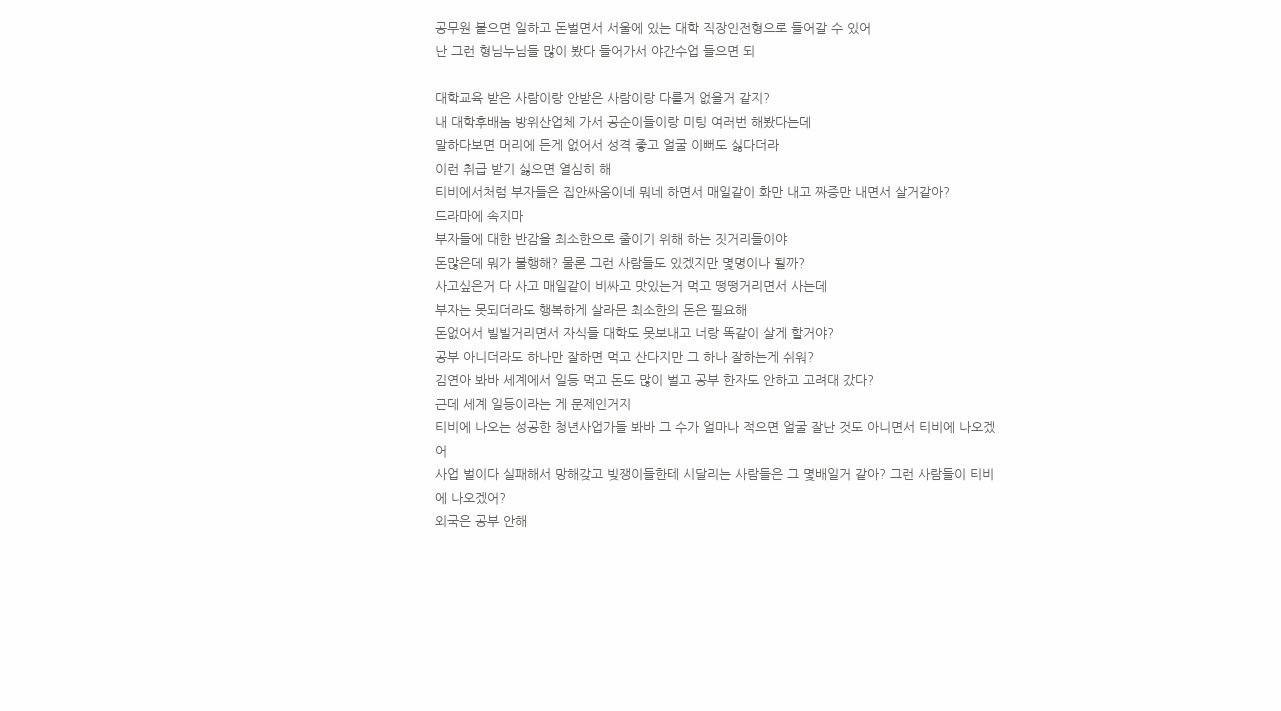공무원 붙으면 일하고 돈벌면서 서울에 있는 대학 직장인전형으로 들어갈 수 있어
난 그런 형님누님들 많이 봤다 들어가서 야간수업 들으면 되

대학교육 받은 사람이랑 안받은 사람이랑 다를거 없을거 같지?
내 대학후배놈 방위산업체 가서 공순이들이랑 미팅 여러번 해봤다는데
말하다보면 머리에 든게 없어서 성격 좋고 얼굴 이뻐도 싫다더라
이런 취급 받기 싫으면 열심히 해
티비에서처럼 부자들은 집안싸움이네 뭐네 하면서 매일같이 화만 내고 짜증만 내면서 살거같아?
드라마에 속지마
부자들에 대한 반감을 최소한으로 줄이기 위해 하는 짓거리들이야
돈많은데 뭐가 불행해? 물론 그런 사람들도 있겠지만 몇명이나 될까?
사고싶은거 다 사고 매일같이 비싸고 맛있는거 먹고 떵떵거리면서 사는데
부자는 못되더라도 행복하게 살라믄 최소한의 돈은 필요해
돈없어서 빌빌거리면서 자식들 대학도 못보내고 너랑 똑같이 살게 할거야?
공부 아니더라도 하나만 잘하면 먹고 산다지만 그 하나 잘하는게 쉬워?
김연아 봐바 세계에서 일등 먹고 돈도 많이 벌고 공부 한자도 안하고 고려대 갔다?
근데 세계 일등이라는 게 문제인거지
티비에 나오는 성공한 청년사업가들 봐바 그 수가 얼마나 적으면 얼굴 잘난 것도 아니면서 티비에 나오겠어
사업 벌이다 실패해서 망해갖고 빚쟁이들한테 시달리는 사람들은 그 몇배일거 같아? 그런 사람들이 티비에 나오겠어?
외국은 공부 안해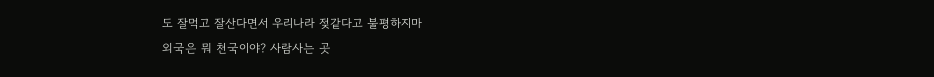도 잘먹고 잘산다면서 우리나라 젖같다고 불평하지마
외국은 뭐 천국이야? 사람사는 곳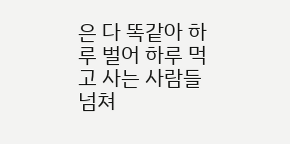은 다 똑같아 하루 벌어 하루 먹고 사는 사람들 넘쳐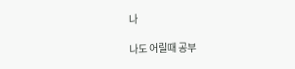나

나도 어릴때 공부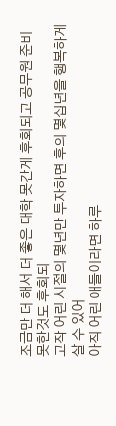조금만 더 해서 더 좋은 대학 못간게 후회되고 공무원 준비 못한것도 후회되
고작 어린 시절의 몇년만 투자하면 후의 몇십년을 행복하게 살 수 있어
아직 어린 애들이라면 하루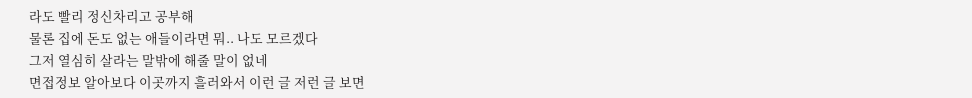라도 빨리 정신차리고 공부해
물론 집에 돈도 없는 애들이라면 뭐.. 나도 모르겠다
그저 열심히 살라는 말밖에 해줄 말이 없네
면접정보 알아보다 이곳까지 흘러와서 이런 글 저런 글 보면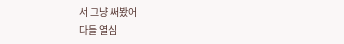서 그냥 써봤어
다들 열심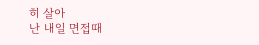히 살아
난 내일 면접때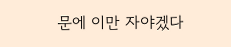문에 이만 자야겠다